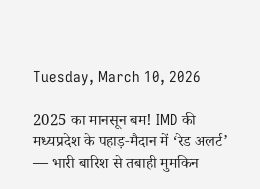Tuesday, March 10, 2026

2025 का मानसून बम! IMD की मध्यप्रदेश के पहाड़‑मैदान में ‘रेड अलर्ट’ — भारी बारिश से तबाही मुमकिन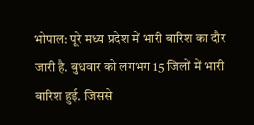भोपाल: पूरे मध्य प्रदेश में भारी बारिश का दौर जारी है. बुधवार को लगभग 15 जिलों में भारी बारिश हुई. जिससे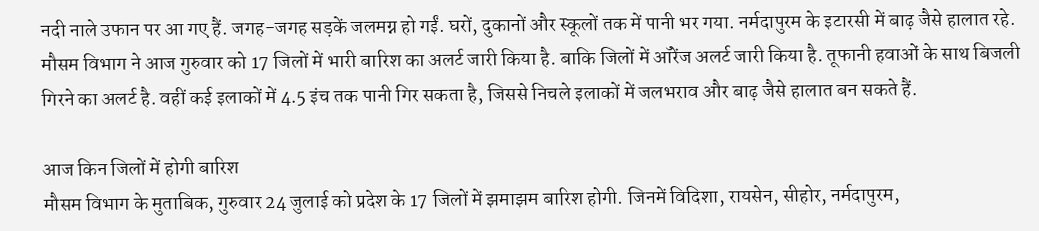नदी नाले उफान पर आ गए हैं. जगह-जगह सड़कें जलमग्न हो गईं. घरों, दुकानों और स्कूलों तक में पानी भर गया. नर्मदापुरम के इटारसी में बाढ़ जैसे हालात रहे. मौसम विभाग ने आज गुरुवार को 17 जिलों में भारी बारिश का अलर्ट जारी किया है. बाकि जिलों में ऑरेंज अलर्ट जारी किया है. तूफानी हवाओं के साथ बिजली गिरने का अलर्ट है. वहीं कई इलाकों में 4.5 इंच तक पानी गिर सकता है, जिससे निचले इलाकों में जलभराव और बाढ़ जैसे हालात बन सकते हैं.

आज किन जिलों में होगी बारिश
मौसम विभाग के मुताबिक, गुरुवार 24 जुलाई को प्रदेश के 17 जिलों में झमाझम बारिश होगी. जिनमें विदिशा, रायसेन, सीहोर, नर्मदापुरम,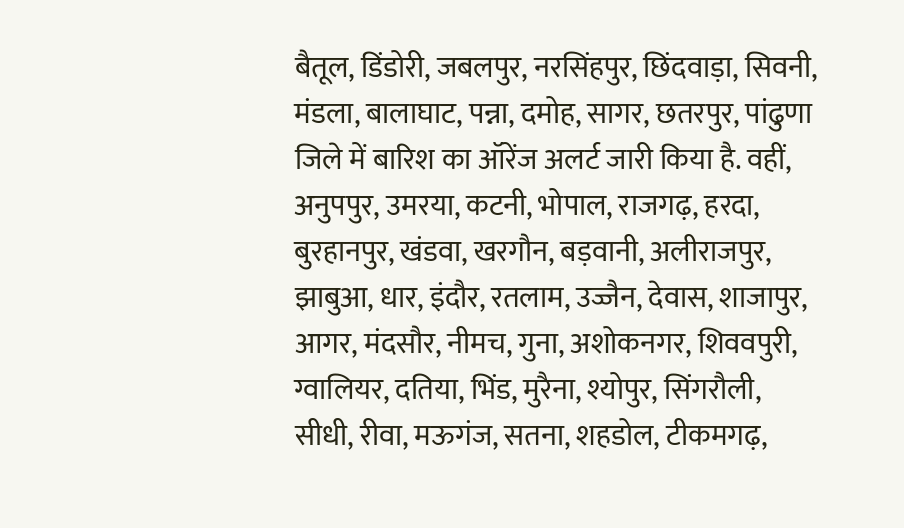बैतूल, डिंडोरी, जबलपुर, नरसिंहपुर, छिंदवाड़ा, सिवनी, मंडला, बालाघाट, पन्ना, दमोह, सागर, छतरपुर, पांढुणा जिले में बारिश का ऑरेंज अलर्ट जारी किया है. वहीं, अनुपपुर, उमरया, कटनी, भोपाल, राजगढ़, हरदा, बुरहानपुर, खंडवा, खरगौन, बड़वानी, अलीराजपुर, झाबुआ, धार, इंदौर, रतलाम, उज्जैन, देवास, शाजापुर, आगर, मंदसौर, नीमच, गुना, अशोकनगर, शिववपुरी, ग्वालियर, दतिया, भिंड, मुरैना, श्योपुर, सिंगरौली, सीधी, रीवा, मऊगंज, सतना, शहडोल, टीकमगढ़,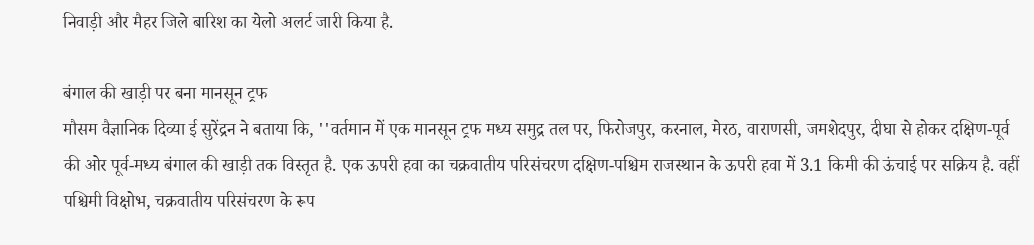निवाड़ी और मैहर जिले बारिश का येलो अलर्ट जारी किया है.

बंगाल की खाड़ी पर बना मानसून ट्रफ
मौसम वैज्ञानिक दिव्या ई सुरेंद्रन ने बताया कि, ''वर्तमान में एक मानसून ट्रफ मध्य समुद्र तल पर, फिरोजपुर, करनाल, मेरठ, वाराणसी, जमशेदपुर, दीघा से होकर दक्षिण-पूर्व की ओर पूर्व-मध्य बंगाल की खाड़ी तक विस्तृत है. एक ऊपरी हवा का चक्रवातीय परिसंचरण दक्षिण-पश्चिम राजस्थान के ऊपरी हवा में 3.1 किमी की ऊंचाई पर सक्रिय है. वहीं पश्चिमी विक्षोभ, चक्रवातीय परिसंचरण के रूप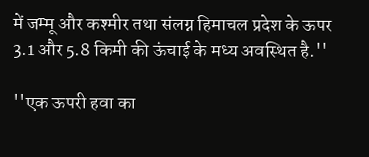में जम्मू और कश्मीर तथा संलग्न हिमाचल प्रदेश के ऊपर 3.1 और 5.8 किमी की ऊंचाई के मध्य अवस्थित है.''

''एक ऊपरी हवा का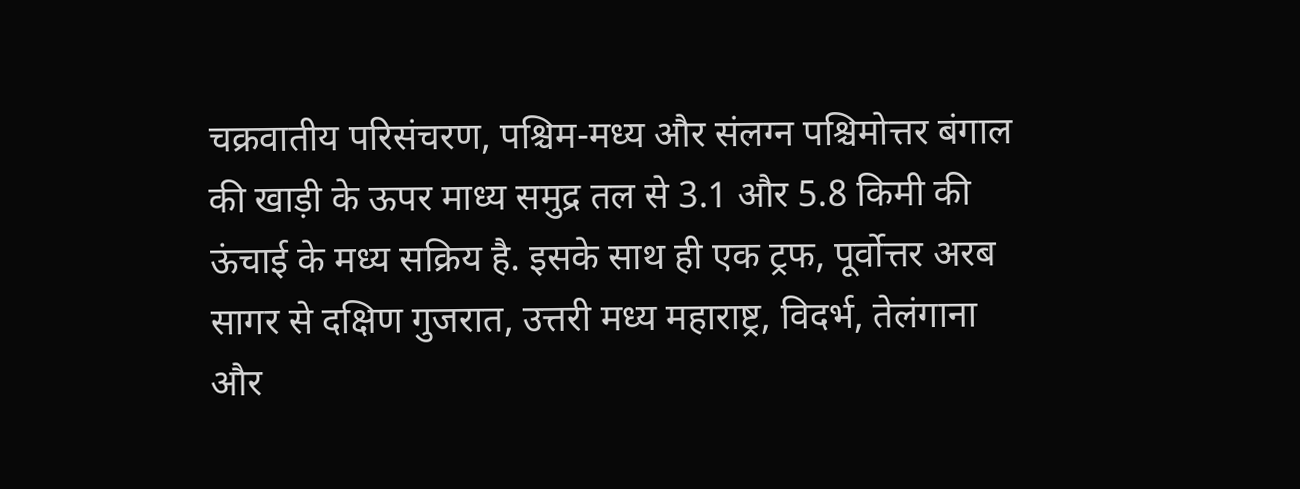चक्रवातीय परिसंचरण, पश्चिम-मध्य और संलग्न पश्चिमोत्तर बंगाल की खाड़ी के ऊपर माध्य समुद्र तल से 3.1 और 5.8 किमी की ऊंचाई के मध्य सक्रिय है. इसके साथ ही एक ट्रफ, पूर्वोत्तर अरब सागर से दक्षिण गुजरात, उत्तरी मध्य महाराष्ट्र, विदर्भ, तेलंगाना और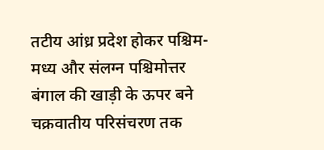तटीय आंध्र प्रदेश होकर पश्चिम-मध्य और संलग्न पश्चिमोत्तर बंगाल की खाड़ी के ऊपर बने चक्रवातीय परिसंचरण तक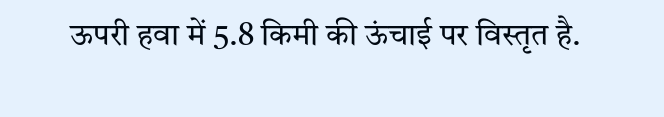ऊपरी हवा में 5.8 किमी की ऊंचाई पर विस्तृत है.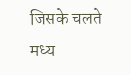जिसके चलते मध्य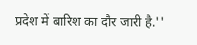प्रदेश में बारिश का दौर जारी है.''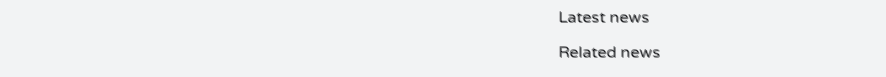Latest news

Related news